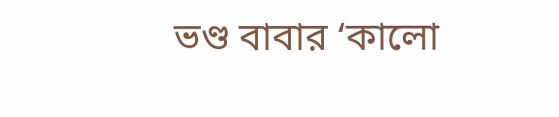ভণ্ড বাবার ‘কালো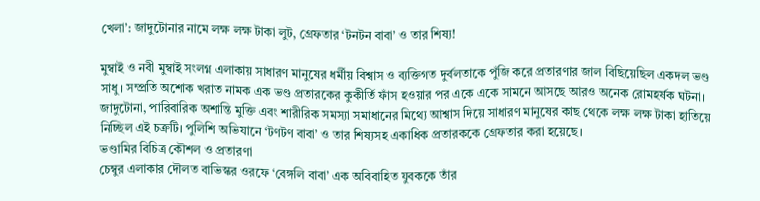খেলা’: জাদুটোনার নামে লক্ষ লক্ষ টাকা লুট, গ্রেফতার ‘টনটন বাবা’ ও তার শিষ্য!

মুম্বাই ও নবী মুম্বাই সংলগ্ন এলাকায় সাধারণ মানুষের ধর্মীয় বিশ্বাস ও ব্যক্তিগত দুর্বলতাকে পুঁজি করে প্রতারণার জাল বিছিয়েছিল একদল ভণ্ড সাধু। সম্প্রতি অশোক খরাত নামক এক ভণ্ড প্রতারকের কুকীর্তি ফাঁস হওয়ার পর একে একে সামনে আসছে আরও অনেক রোমহর্ষক ঘটনা। জাদুটোনা, পারিবারিক অশান্তি মুক্তি এবং শারীরিক সমস্যা সমাধানের মিথ্যে আশ্বাস দিয়ে সাধারণ মানুষের কাছ থেকে লক্ষ লক্ষ টাকা হাতিয়ে নিচ্ছিল এই চক্রটি। পুলিশি অভিযানে ‘টণটণ বাবা’ ও তার শিষ্যসহ একাধিক প্রতারককে গ্রেফতার করা হয়েছে।
ভণ্ডামির বিচিত্র কৌশল ও প্রতারণা
চেম্বুর এলাকার দৌলত বাভিস্কর ওরফে ‘বেঙ্গলি বাবা’ এক অবিবাহিত যুবককে তাঁর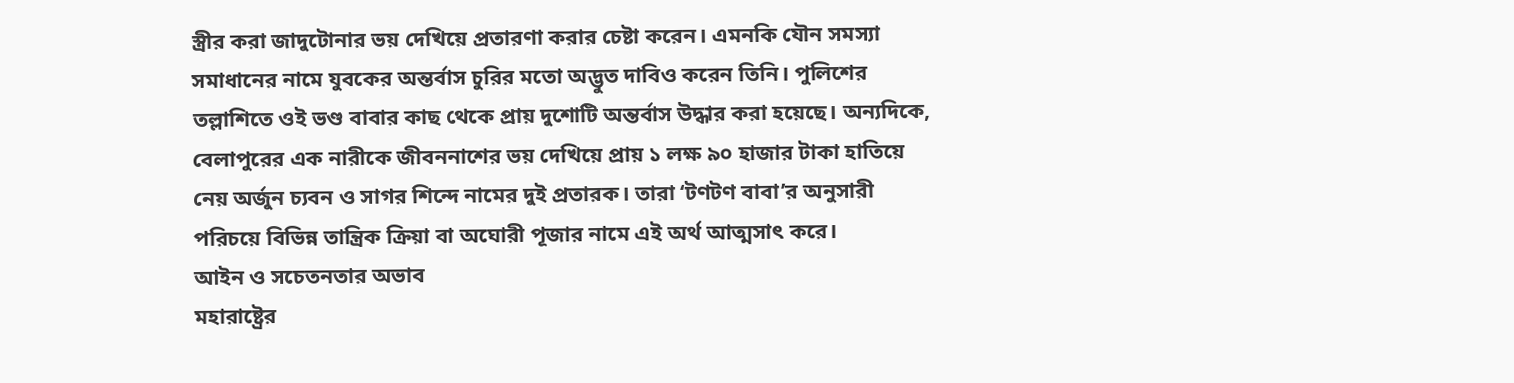স্ত্রীর করা জাদুটোনার ভয় দেখিয়ে প্রতারণা করার চেষ্টা করেন। এমনকি যৌন সমস্যা সমাধানের নামে যুবকের অন্তর্বাস চুরির মতো অদ্ভুত দাবিও করেন তিনি। পুলিশের তল্লাশিতে ওই ভণ্ড বাবার কাছ থেকে প্রায় দুশোটি অন্তর্বাস উদ্ধার করা হয়েছে। অন্যদিকে, বেলাপুরের এক নারীকে জীবননাশের ভয় দেখিয়ে প্রায় ১ লক্ষ ৯০ হাজার টাকা হাতিয়ে নেয় অর্জুন চ্যবন ও সাগর শিন্দে নামের দুই প্রতারক। তারা ‘টণটণ বাবা’র অনুসারী পরিচয়ে বিভিন্ন তান্ত্রিক ক্রিয়া বা অঘোরী পূজার নামে এই অর্থ আত্মসাৎ করে।
আইন ও সচেতনতার অভাব
মহারাষ্ট্রের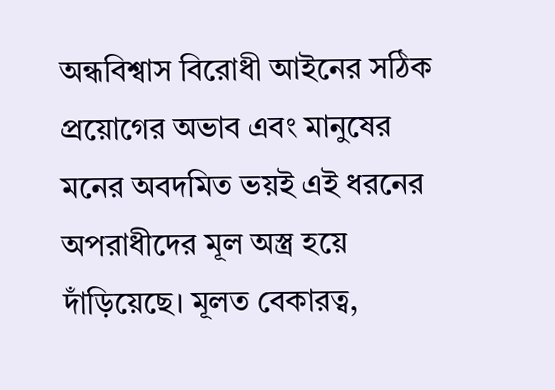অন্ধবিশ্বাস বিরোধী আইনের সঠিক প্রয়োগের অভাব এবং মানুষের মনের অবদমিত ভয়ই এই ধরনের অপরাধীদের মূল অস্ত্র হয়ে দাঁড়িয়েছে। মূলত বেকারত্ব,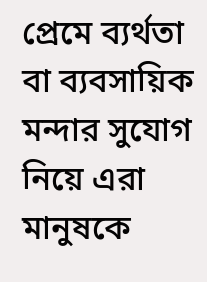প্রেমে ব্যর্থতা বা ব্যবসায়িক মন্দার সুযোগ নিয়ে এরা মানুষকে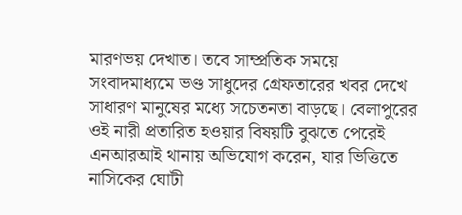মারণভয় দেখাত। তবে সাম্প্রতিক সময়ে সংবাদমাধ্যমে ভণ্ড সাধুদের গ্রেফতারের খবর দেখে সাধারণ মানুষের মধ্যে সচেতনতা বাড়ছে। বেলাপুরের ওই নারী প্রতারিত হওয়ার বিষয়টি বুঝতে পেরেই এনআরআই থানায় অভিযোগ করেন, যার ভিত্তিতে নাসিকের ঘোটী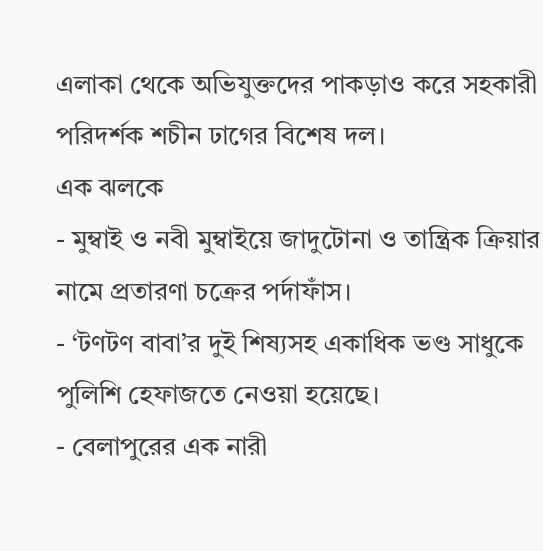এলাকা থেকে অভিযুক্তদের পাকড়াও করে সহকারী পরিদর্শক শচীন ঢাগের বিশেষ দল।
এক ঝলকে
- মুম্বাই ও নবী মুম্বাইয়ে জাদুটোনা ও তান্ত্রিক ক্রিয়ার নামে প্রতারণা চক্রের পর্দাফাঁস।
- ‘টণটণ বাবা’র দুই শিষ্যসহ একাধিক ভণ্ড সাধুকে পুলিশি হেফাজতে নেওয়া হয়েছে।
- বেলাপুরের এক নারী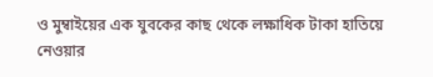ও মুম্বাইয়ের এক যুবকের কাছ থেকে লক্ষাধিক টাকা হাতিয়ে নেওয়ার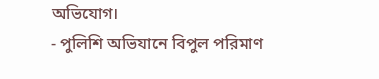অভিযোগ।
- পুলিশি অভিযানে বিপুল পরিমাণ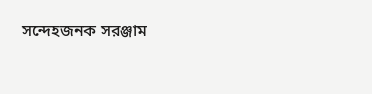সন্দেহজনক সরঞ্জাম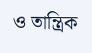ও তান্ত্রিক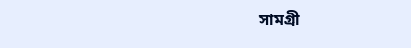সামগ্রী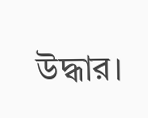উদ্ধার।